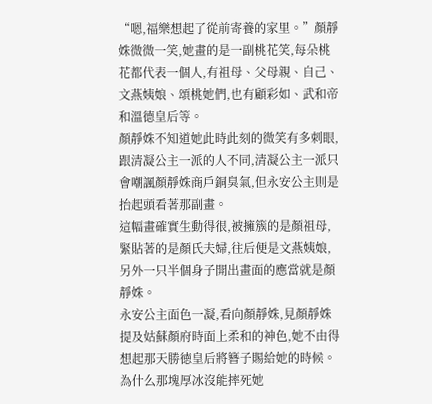“嗯,福樂想起了從前寄養的家里。”顏靜姝微微一笑,她畫的是一副桃花笑,每朵桃花都代表一個人,有祖母、父母親、自己、文燕姨娘、頌桃她們,也有顧彩如、武和帝和溫德皇后等。
顏靜姝不知道她此時此刻的微笑有多刺眼,跟清凝公主一派的人不同,清凝公主一派只會嘲諷顏靜姝商戶銅臭氣,但永安公主則是抬起頭看著那副畫。
這幅畫確實生動得很,被擁簇的是顏祖母,緊貼著的是顏氏夫婦,往后便是文燕姨娘,另外一只半個身子開出畫面的應當就是顏靜姝。
永安公主面色一凝,看向顏靜姝,見顏靜姝提及姑蘇顏府時面上柔和的神色,她不由得想起那天勝徳皇后將簪子賜給她的時候。
為什么那塊厚冰沒能摔死她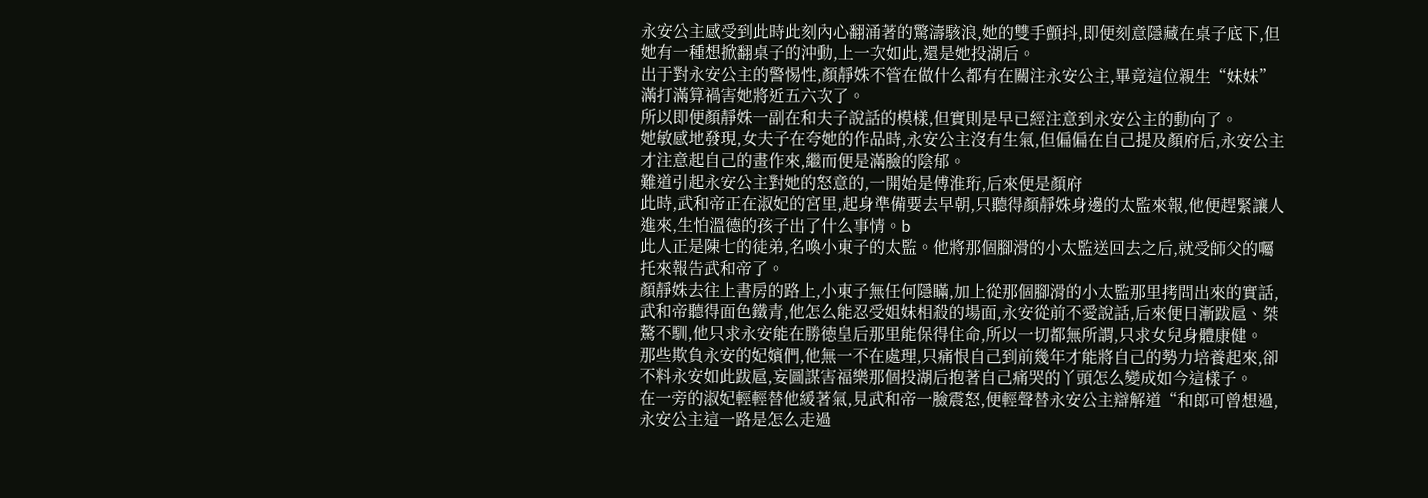永安公主感受到此時此刻內心翻涌著的驚濤駭浪,她的雙手顫抖,即便刻意隱藏在桌子底下,但她有一種想掀翻桌子的沖動,上一次如此,還是她投湖后。
出于對永安公主的警惕性,顏靜姝不管在做什么都有在關注永安公主,畢竟這位親生“妹妹”滿打滿算禍害她將近五六次了。
所以即便顏靜姝一副在和夫子說話的模樣,但實則是早已經注意到永安公主的動向了。
她敏感地發現,女夫子在夸她的作品時,永安公主沒有生氣,但偏偏在自己提及顏府后,永安公主才注意起自己的畫作來,繼而便是滿臉的陰郁。
難道引起永安公主對她的怒意的,一開始是傅淮珩,后來便是顏府
此時,武和帝正在淑妃的宮里,起身準備要去早朝,只聽得顏靜姝身邊的太監來報,他便趕緊讓人進來,生怕溫德的孩子出了什么事情。b
此人正是陳七的徒弟,名喚小東子的太監。他將那個腳滑的小太監送回去之后,就受師父的囑托來報告武和帝了。
顏靜姝去往上書房的路上,小東子無任何隱瞞,加上從那個腳滑的小太監那里拷問出來的實話,武和帝聽得面色鐵青,他怎么能忍受姐妹相殺的場面,永安從前不愛說話,后來便日漸跋扈、桀驁不馴,他只求永安能在勝徳皇后那里能保得住命,所以一切都無所謂,只求女兒身體康健。
那些欺負永安的妃嬪們,他無一不在處理,只痛恨自己到前幾年才能將自己的勢力培養起來,卻不料永安如此跋扈,妄圖謀害福樂那個投湖后抱著自己痛哭的丫頭怎么變成如今這樣子。
在一旁的淑妃輕輕替他緩著氣,見武和帝一臉震怒,便輕聲替永安公主辯解道“和郎可曾想過,永安公主這一路是怎么走過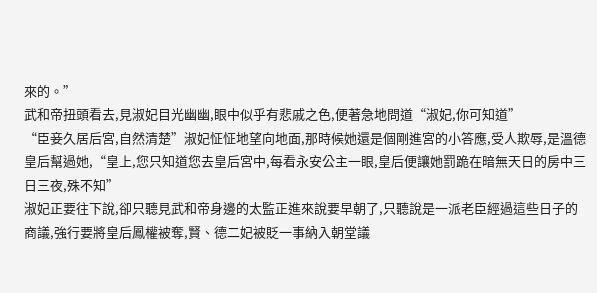來的。”
武和帝扭頭看去,見淑妃目光幽幽,眼中似乎有悲戚之色,便著急地問道“淑妃,你可知道”
“臣妾久居后宮,自然清楚”淑妃怔怔地望向地面,那時候她還是個剛進宮的小答應,受人欺辱,是溫德皇后幫過她,“皇上,您只知道您去皇后宮中,每看永安公主一眼,皇后便讓她罰跪在暗無天日的房中三日三夜,殊不知”
淑妃正要往下說,卻只聽見武和帝身邊的太監正進來說要早朝了,只聽說是一派老臣經過這些日子的商議,強行要將皇后鳳權被奪,賢、德二妃被貶一事納入朝堂議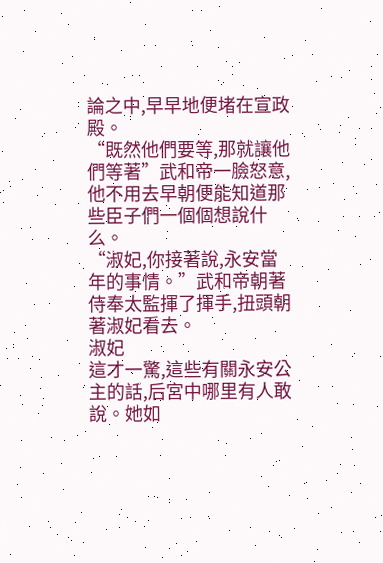論之中,早早地便堵在宣政殿。
“既然他們要等,那就讓他們等著”武和帝一臉怒意,他不用去早朝便能知道那些臣子們一個個想說什么。
“淑妃,你接著說,永安當年的事情。”武和帝朝著侍奉太監揮了揮手,扭頭朝著淑妃看去。
淑妃
這才一驚,這些有關永安公主的話,后宮中哪里有人敢說。她如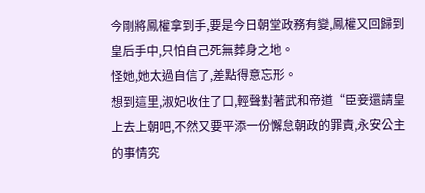今剛將鳳權拿到手,要是今日朝堂政務有變,鳳權又回歸到皇后手中,只怕自己死無葬身之地。
怪她,她太過自信了,差點得意忘形。
想到這里,淑妃收住了口,輕聲對著武和帝道“臣妾還請皇上去上朝吧,不然又要平添一份懈怠朝政的罪責,永安公主的事情究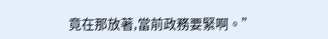竟在那放著,當前政務要緊啊。”